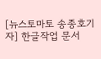[뉴스토마토 송종호기자] 한글작업 문서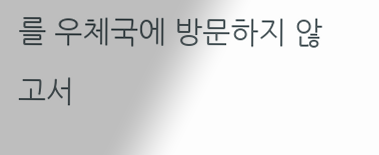를 우체국에 방문하지 않고서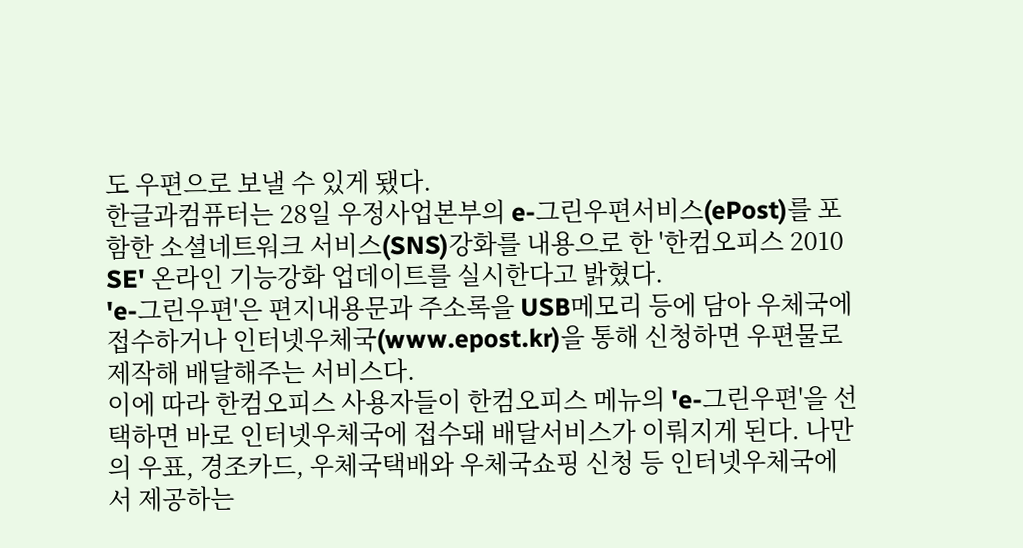도 우편으로 보낼 수 있게 됐다.
한글과컴퓨터는 28일 우정사업본부의 e-그린우편서비스(ePost)를 포함한 소셜네트워크 서비스(SNS)강화를 내용으로 한 '한컴오피스 2010 SE' 온라인 기능강화 업데이트를 실시한다고 밝혔다.
'e-그린우편'은 편지내용문과 주소록을 USB메모리 등에 담아 우체국에 접수하거나 인터넷우체국(www.epost.kr)을 통해 신청하면 우편물로 제작해 배달해주는 서비스다.
이에 따라 한컴오피스 사용자들이 한컴오피스 메뉴의 'e-그린우편'을 선택하면 바로 인터넷우체국에 접수돼 배달서비스가 이뤄지게 된다. 나만의 우표, 경조카드, 우체국택배와 우체국쇼핑 신청 등 인터넷우체국에서 제공하는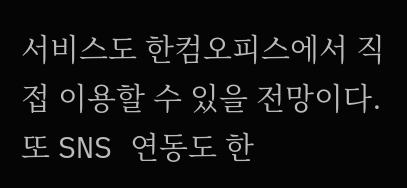서비스도 한컴오피스에서 직접 이용할 수 있을 전망이다.
또 SNS 연동도 한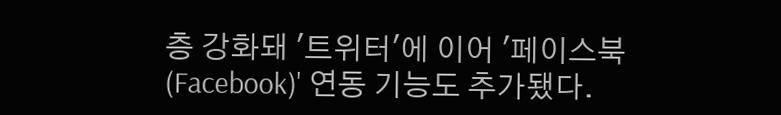층 강화돼 '트위터'에 이어 '페이스북(Facebook)' 연동 기능도 추가됐다.